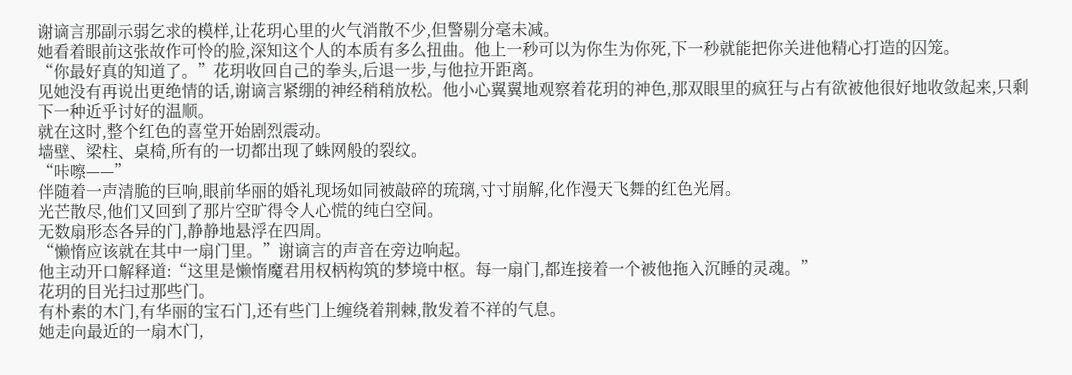谢谪言那副示弱乞求的模样,让花玥心里的火气消散不少,但警剔分毫未减。
她看着眼前这张故作可怜的脸,深知这个人的本质有多么扭曲。他上一秒可以为你生为你死,下一秒就能把你关进他精心打造的囚笼。
“你最好真的知道了。”花玥收回自己的拳头,后退一步,与他拉开距离。
见她没有再说出更绝情的话,谢谪言紧绷的神经稍稍放松。他小心翼翼地观察着花玥的神色,那双眼里的疯狂与占有欲被他很好地收敛起来,只剩下一种近乎讨好的温顺。
就在这时,整个红色的喜堂开始剧烈震动。
墙壁、梁柱、桌椅,所有的一切都出现了蛛网般的裂纹。
“咔嚓——”
伴随着一声清脆的巨响,眼前华丽的婚礼现场如同被敲碎的琉璃,寸寸崩解,化作漫天飞舞的红色光屑。
光芒散尽,他们又回到了那片空旷得令人心慌的纯白空间。
无数扇形态各异的门,静静地悬浮在四周。
“懒惰应该就在其中一扇门里。”谢谪言的声音在旁边响起。
他主动开口解释道:“这里是懒惰魔君用权柄构筑的梦境中枢。每一扇门,都连接着一个被他拖入沉睡的灵魂。”
花玥的目光扫过那些门。
有朴素的木门,有华丽的宝石门,还有些门上缠绕着荆棘,散发着不祥的气息。
她走向最近的一扇木门,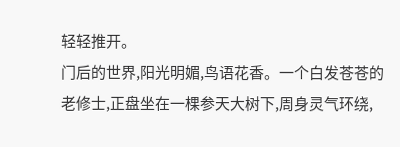轻轻推开。
门后的世界,阳光明媚,鸟语花香。一个白发苍苍的老修士,正盘坐在一棵参天大树下,周身灵气环绕,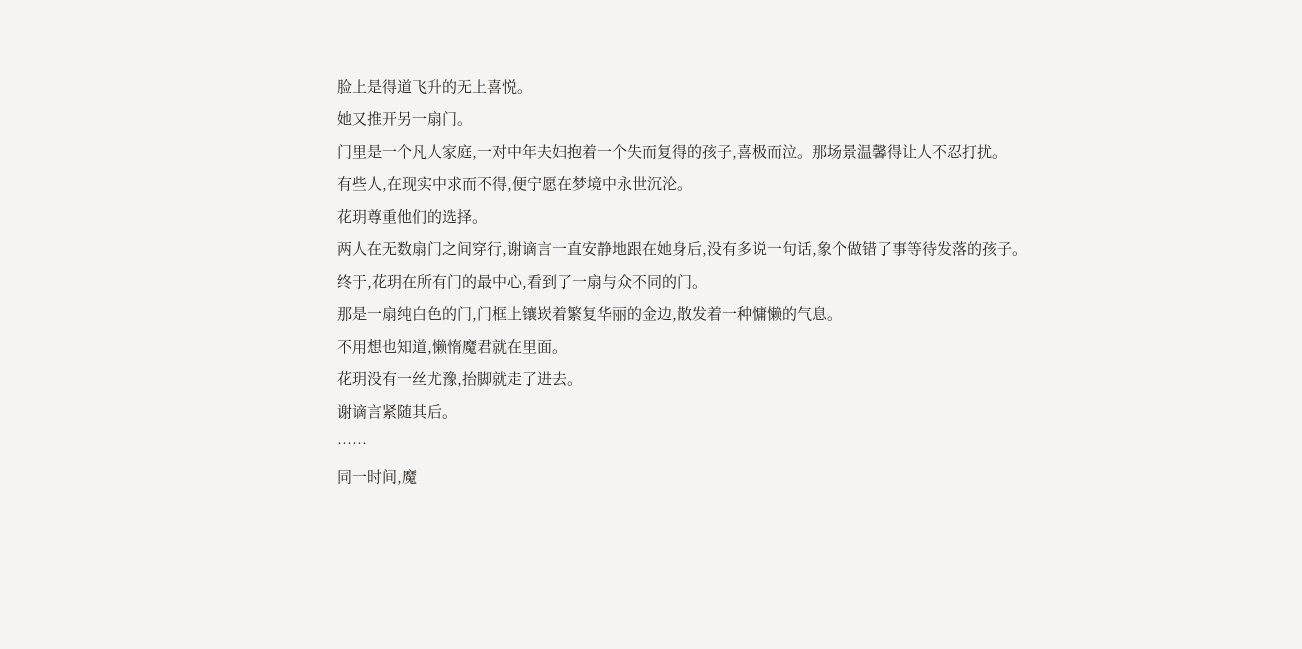脸上是得道飞升的无上喜悦。
她又推开另一扇门。
门里是一个凡人家庭,一对中年夫妇抱着一个失而复得的孩子,喜极而泣。那场景温馨得让人不忍打扰。
有些人,在现实中求而不得,便宁愿在梦境中永世沉沦。
花玥尊重他们的选择。
两人在无数扇门之间穿行,谢谪言一直安静地跟在她身后,没有多说一句话,象个做错了事等待发落的孩子。
终于,花玥在所有门的最中心,看到了一扇与众不同的门。
那是一扇纯白色的门,门框上镶崁着繁复华丽的金边,散发着一种慵懒的气息。
不用想也知道,懒惰魔君就在里面。
花玥没有一丝尤豫,抬脚就走了进去。
谢谪言紧随其后。
……
同一时间,魔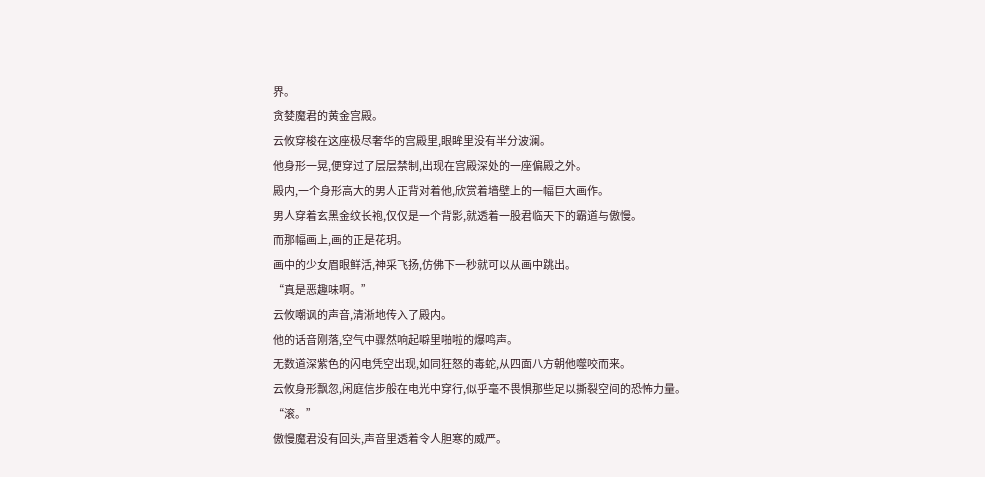界。
贪婪魔君的黄金宫殿。
云攸穿梭在这座极尽奢华的宫殿里,眼眸里没有半分波澜。
他身形一晃,便穿过了层层禁制,出现在宫殿深处的一座偏殿之外。
殿内,一个身形高大的男人正背对着他,欣赏着墙壁上的一幅巨大画作。
男人穿着玄黑金纹长袍,仅仅是一个背影,就透着一股君临天下的霸道与傲慢。
而那幅画上,画的正是花玥。
画中的少女眉眼鲜活,神采飞扬,仿佛下一秒就可以从画中跳出。
“真是恶趣味啊。”
云攸嘲讽的声音,清淅地传入了殿内。
他的话音刚落,空气中骤然响起噼里啪啦的爆鸣声。
无数道深紫色的闪电凭空出现,如同狂怒的毒蛇,从四面八方朝他噬咬而来。
云攸身形飘忽,闲庭信步般在电光中穿行,似乎毫不畏惧那些足以撕裂空间的恐怖力量。
“滚。”
傲慢魔君没有回头,声音里透着令人胆寒的威严。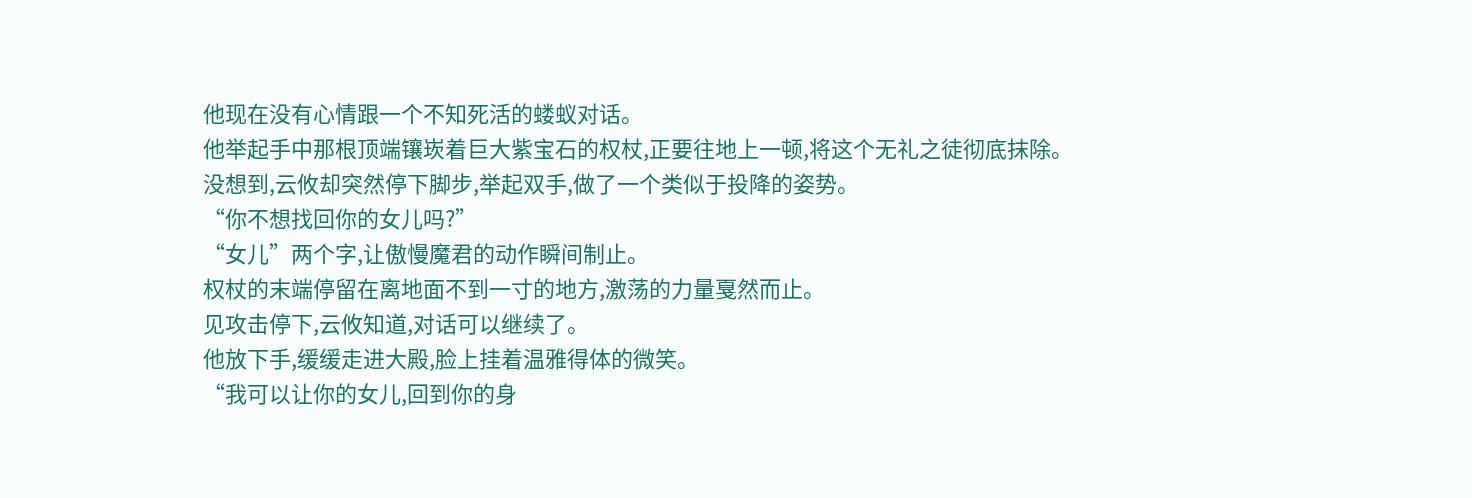他现在没有心情跟一个不知死活的蝼蚁对话。
他举起手中那根顶端镶崁着巨大紫宝石的权杖,正要往地上一顿,将这个无礼之徒彻底抹除。
没想到,云攸却突然停下脚步,举起双手,做了一个类似于投降的姿势。
“你不想找回你的女儿吗?”
“女儿”两个字,让傲慢魔君的动作瞬间制止。
权杖的末端停留在离地面不到一寸的地方,激荡的力量戛然而止。
见攻击停下,云攸知道,对话可以继续了。
他放下手,缓缓走进大殿,脸上挂着温雅得体的微笑。
“我可以让你的女儿,回到你的身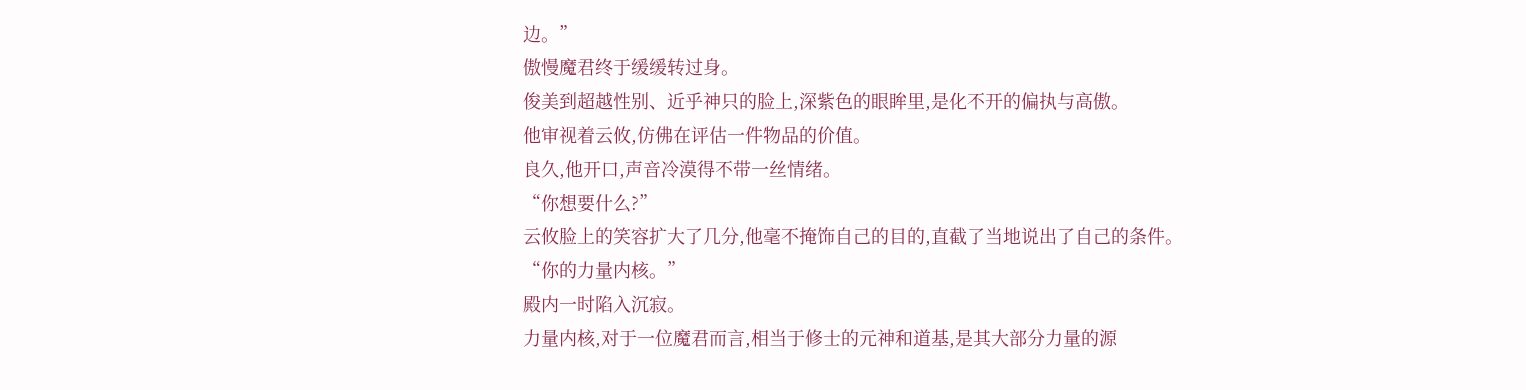边。”
傲慢魔君终于缓缓转过身。
俊美到超越性别、近乎神只的脸上,深紫色的眼眸里,是化不开的偏执与高傲。
他审视着云攸,仿佛在评估一件物品的价值。
良久,他开口,声音冷漠得不带一丝情绪。
“你想要什么?”
云攸脸上的笑容扩大了几分,他毫不掩饰自己的目的,直截了当地说出了自己的条件。
“你的力量内核。”
殿内一时陷入沉寂。
力量内核,对于一位魔君而言,相当于修士的元神和道基,是其大部分力量的源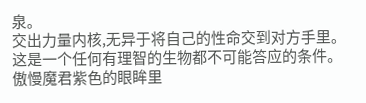泉。
交出力量内核,无异于将自己的性命交到对方手里。
这是一个任何有理智的生物都不可能答应的条件。
傲慢魔君紫色的眼眸里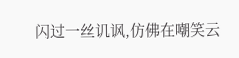闪过一丝讥讽,仿佛在嘲笑云